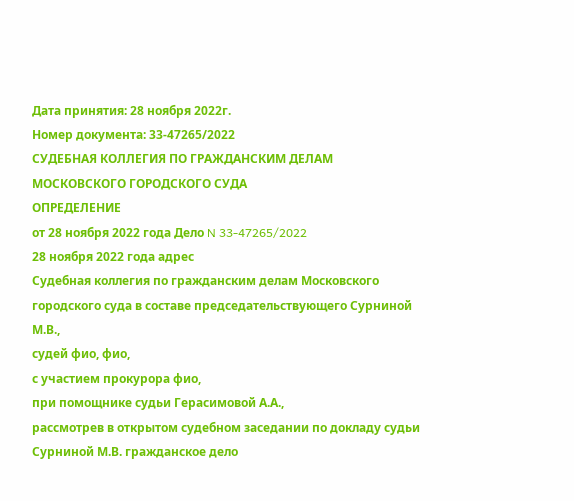Дата принятия: 28 ноября 2022г.
Номер документа: 33-47265/2022
СУДЕБНАЯ КОЛЛЕГИЯ ПО ГРАЖДАНСКИМ ДЕЛАМ МОСКОВСКОГО ГОРОДСКОГО СУДА
ОПРЕДЕЛЕНИЕ
от 28 ноября 2022 года Дело N 33-47265/2022
28 ноября 2022 года адрес
Судебная коллегия по гражданским делам Московского городского суда в составе председательствующего Сурниной М.В.,
судей фио, фио,
с участием прокурора фио,
при помощнике судьи Герасимовой А.А.,
рассмотрев в открытом судебном заседании по докладу судьи Сурниной М.В. гражданское дело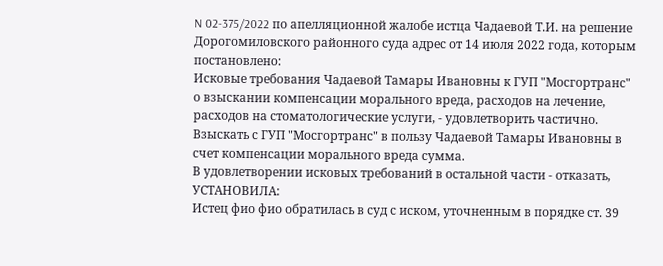N 02-375/2022 по апелляционной жалобе истца Чадаевой Т.И. на решение Дорогомиловского районного суда адрес от 14 июля 2022 года, которым постановлено:
Исковые требования Чадаевой Тамары Ивановны к ГУП "Мосгортранс" о взыскании компенсации морального вреда, расходов на лечение, расходов на стоматологические услуги, - удовлетворить частично.
Взыскать с ГУП "Мосгортранс" в пользу Чадаевой Тамары Ивановны в счет компенсации морального вреда сумма.
В удовлетворении исковых требований в остальной части - отказать,
УСТАНОВИЛА:
Истец фио фио обратилась в суд с иском, уточненным в порядке ст. 39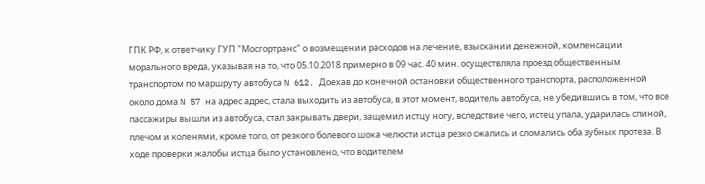ГПК РФ, к ответчику ГУП "Мосгортранс" о возмещении расходов на лечение, взыскании денежной, компенсации морального вреда, указывая на то, что 05.10.2018 примерно в 09 час. 40 мин. осуществляла проезд общественным транспортом по маршруту автобуса N 612. Доехав до конечной остановки общественного транспорта, расположенной около дома N 57 на адрес адрес, стала выходить из автобуса, в этот момент, водитель автобуса, не убедившись в том, что все пассажиры вышли из автобуса, стал закрывать двери, защемил истцу ногу, вследствие чего, истец упала, ударилась спиной, плечом и коленями, кроме того, от резкого болевого шока челюсти истца резко сжались и сломались оба зубных протеза. В ходе проверки жалобы истца было установлено, что водителем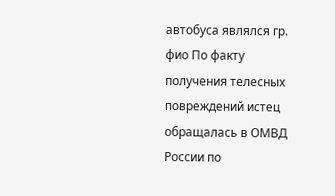автобуса являлся гр. фио По факту получения телесных повреждений истец обращалась в ОМВД России по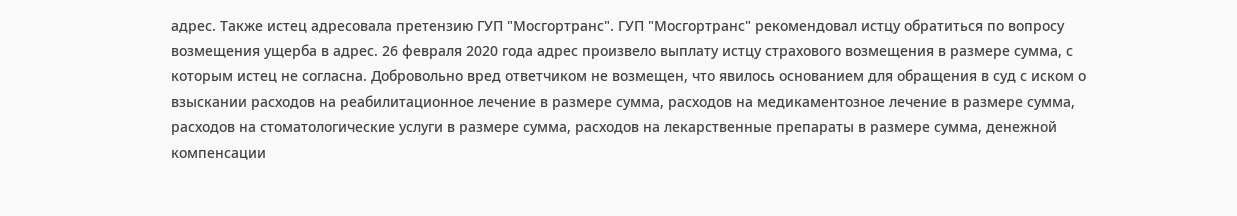адрес. Также истец адресовала претензию ГУП "Мосгортранс". ГУП "Мосгортранс" рекомендовал истцу обратиться по вопросу возмещения ущерба в адрес. 26 февраля 2020 года адрес произвело выплату истцу страхового возмещения в размере сумма, с которым истец не согласна. Добровольно вред ответчиком не возмещен, что явилось основанием для обращения в суд с иском о взыскании расходов на реабилитационное лечение в размере сумма, расходов на медикаментозное лечение в размере сумма, расходов на стоматологические услуги в размере сумма, расходов на лекарственные препараты в размере сумма, денежной компенсации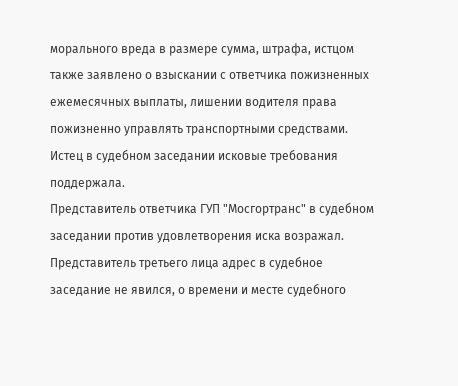морального вреда в размере сумма, штрафа, истцом также заявлено о взыскании с ответчика пожизненных ежемесячных выплаты, лишении водителя права пожизненно управлять транспортными средствами.
Истец в судебном заседании исковые требования поддержала.
Представитель ответчика ГУП "Мосгортранс" в судебном заседании против удовлетворения иска возражал.
Представитель третьего лица адрес в судебное заседание не явился, о времени и месте судебного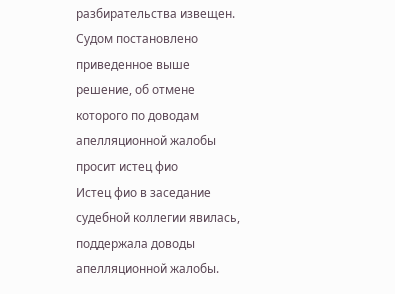разбирательства извещен.
Судом постановлено приведенное выше решение, об отмене которого по доводам апелляционной жалобы просит истец фио
Истец фио в заседание судебной коллегии явилась, поддержала доводы апелляционной жалобы.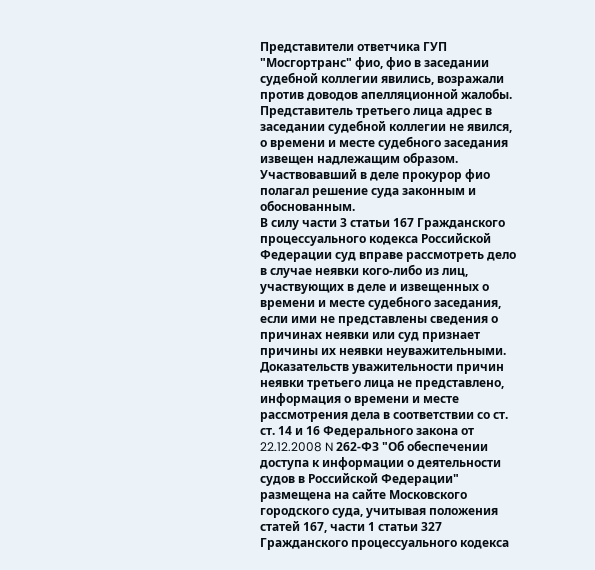Представители ответчика ГУП "Мосгортранс" фио, фио в заседании судебной коллегии явились, возражали против доводов апелляционной жалобы.
Представитель третьего лица адрес в заседании судебной коллегии не явился, о времени и месте судебного заседания извещен надлежащим образом.
Участвовавший в деле прокурор фио полагал решение суда законным и обоснованным.
В силу части 3 статьи 167 Гражданского процессуального кодекса Российской Федерации суд вправе рассмотреть дело в случае неявки кого-либо из лиц, участвующих в деле и извещенных о времени и месте судебного заседания, если ими не представлены сведения о причинах неявки или суд признает причины их неявки неуважительными.
Доказательств уважительности причин неявки третьего лица не представлено, информация о времени и месте рассмотрения дела в соответствии со ст. ст. 14 и 16 Федерального закона от 22.12.2008 N 262-ФЗ "Об обеспечении доступа к информации о деятельности судов в Российской Федерации" размещена на сайте Московского городского суда, учитывая положения статей 167, части 1 статьи 327 Гражданского процессуального кодекса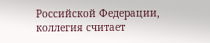Российской Федерации, коллегия считает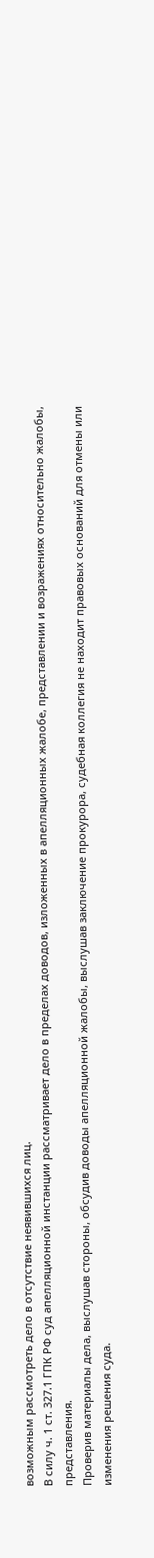возможным рассмотреть дело в отсутствие неявившихся лиц.
В силу ч. 1 ст. 327.1 ГПК РФ суд апелляционной инстанции рассматривает дело в пределах доводов, изложенных в апелляционных жалобе, представлении и возражениях относительно жалобы, представления.
Проверив материалы дела, выслушав стороны, обсудив доводы апелляционной жалобы, выслушав заключение прокурора, судебная коллегия не находит правовых оснований для отмены или изменения решения суда.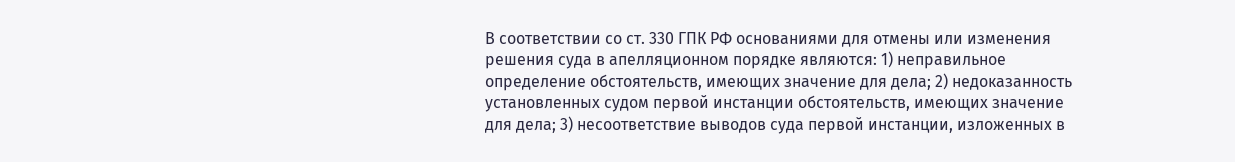В соответствии со ст. 330 ГПК РФ основаниями для отмены или изменения решения суда в апелляционном порядке являются: 1) неправильное определение обстоятельств, имеющих значение для дела; 2) недоказанность установленных судом первой инстанции обстоятельств, имеющих значение для дела; 3) несоответствие выводов суда первой инстанции, изложенных в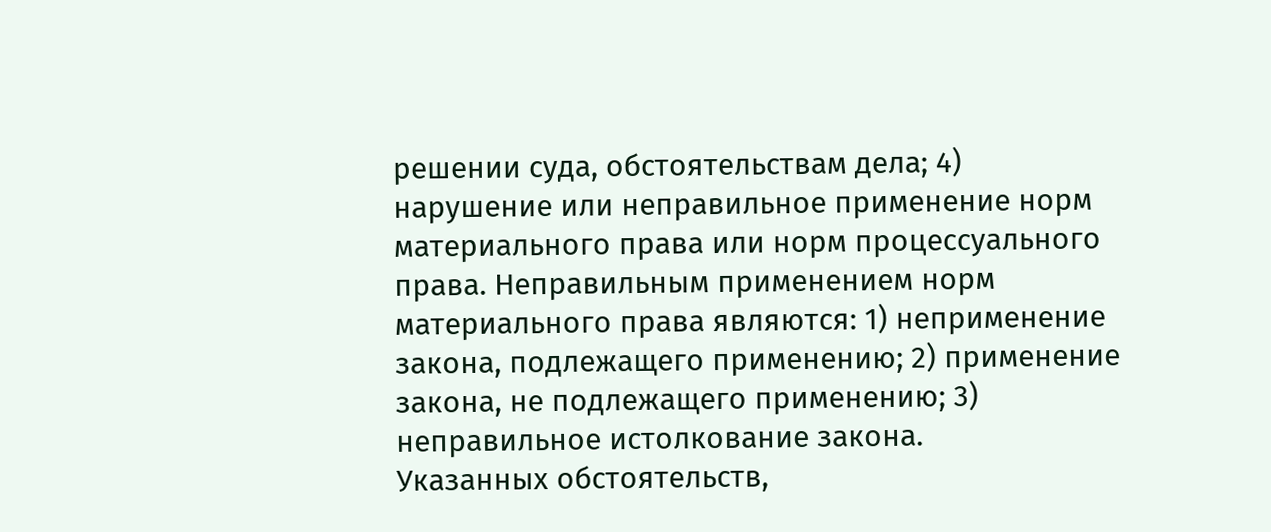решении суда, обстоятельствам дела; 4) нарушение или неправильное применение норм материального права или норм процессуального права. Неправильным применением норм материального права являются: 1) неприменение закона, подлежащего применению; 2) применение закона, не подлежащего применению; 3) неправильное истолкование закона.
Указанных обстоятельств,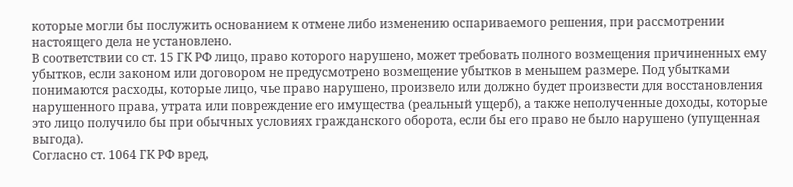которые могли бы послужить основанием к отмене либо изменению оспариваемого решения, при рассмотрении настоящего дела не установлено.
В соответствии со ст. 15 ГК РФ лицо, право которого нарушено, может требовать полного возмещения причиненных ему убытков, если законом или договором не предусмотрено возмещение убытков в меньшем размере. Под убытками понимаются расходы, которые лицо, чье право нарушено, произвело или должно будет произвести для восстановления нарушенного права, утрата или повреждение его имущества (реальный ущерб), а также неполученные доходы, которые это лицо получило бы при обычных условиях гражданского оборота, если бы его право не было нарушено (упущенная выгода).
Согласно ст. 1064 ГК РФ вред,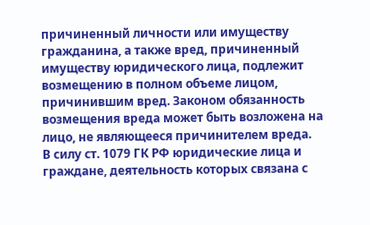причиненный личности или имуществу гражданина, а также вред, причиненный имуществу юридического лица, подлежит возмещению в полном объеме лицом, причинившим вред. Законом обязанность возмещения вреда может быть возложена на лицо, не являющееся причинителем вреда.
В силу ст. 1079 ГК РФ юридические лица и граждане, деятельность которых связана с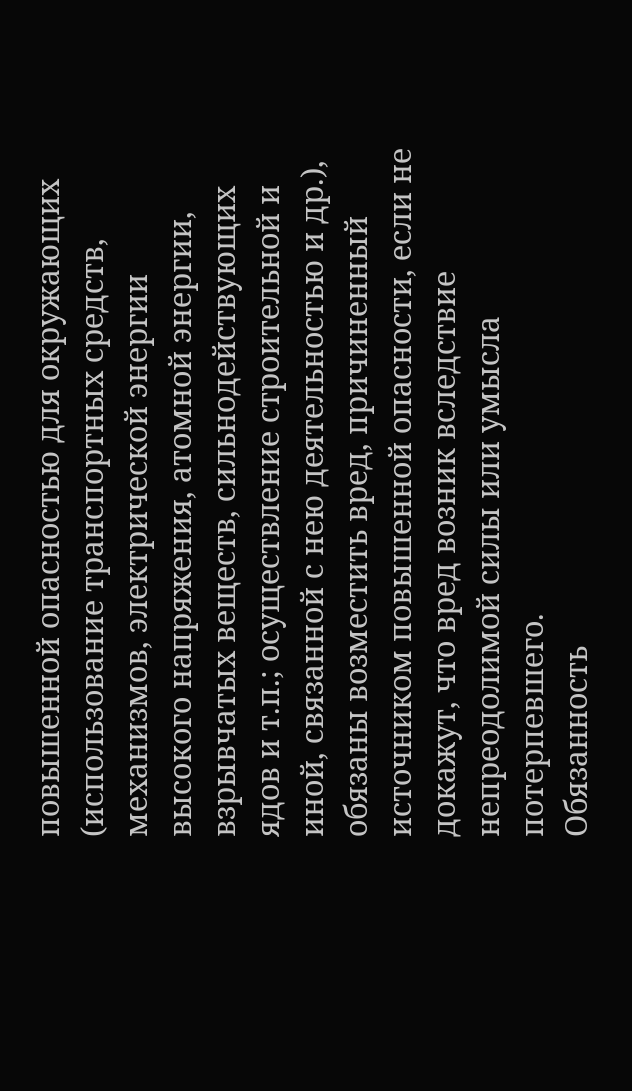повышенной опасностью для окружающих (использование транспортных средств, механизмов, электрической энергии высокого напряжения, атомной энергии, взрывчатых веществ, сильнодействующих ядов и т.п.; осуществление строительной и иной, связанной с нею деятельностью и др.), обязаны возместить вред, причиненный источником повышенной опасности, если не докажут, что вред возник вследствие непреодолимой силы или умысла потерпевшего.
Обязанность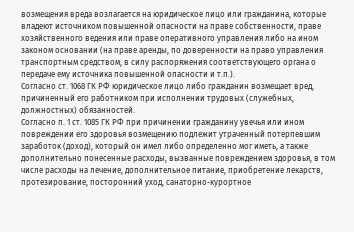возмещения вреда возлагается на юридическое лицо или гражданина, которые владеют источником повышенной опасности на праве собственности, праве хозяйственного ведения или праве оперативного управления либо на ином законом основании (на праве аренды, по доверенности на право управления транспортным средством, в силу распоряжения соответствующего органа о передаче ему источника повышенной опасности и т.п.).
Согласно ст. 1068 ГК РФ юридическое лицо либо гражданин возмещает вред, причиненный его работником при исполнении трудовых (служебных, должностных) обязанностей.
Согласно п. 1 ст. 1085 ГК РФ при причинении гражданину увечья или ином повреждении его здоровья возмещению подлежит утраченный потерпевшим заработок (доход), который он имел либо определенно мог иметь, а также дополнительно понесенные расходы, вызванные повреждением здоровья, в том числе расходы на лечение, дополнительное питание, приобретение лекарств, протезирование, посторонний уход, санаторно-курортное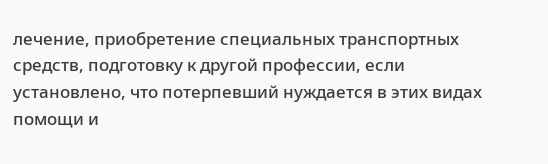лечение, приобретение специальных транспортных средств, подготовку к другой профессии, если установлено, что потерпевший нуждается в этих видах помощи и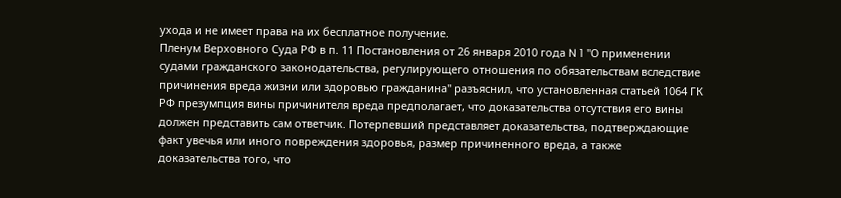ухода и не имеет права на их бесплатное получение.
Пленум Верховного Суда РФ в п. 11 Постановления от 26 января 2010 года N 1 "О применении судами гражданского законодательства, регулирующего отношения по обязательствам вследствие причинения вреда жизни или здоровью гражданина" разъяснил, что установленная статьей 1064 ГК РФ презумпция вины причинителя вреда предполагает, что доказательства отсутствия его вины должен представить сам ответчик. Потерпевший представляет доказательства, подтверждающие факт увечья или иного повреждения здоровья, размер причиненного вреда, а также доказательства того, что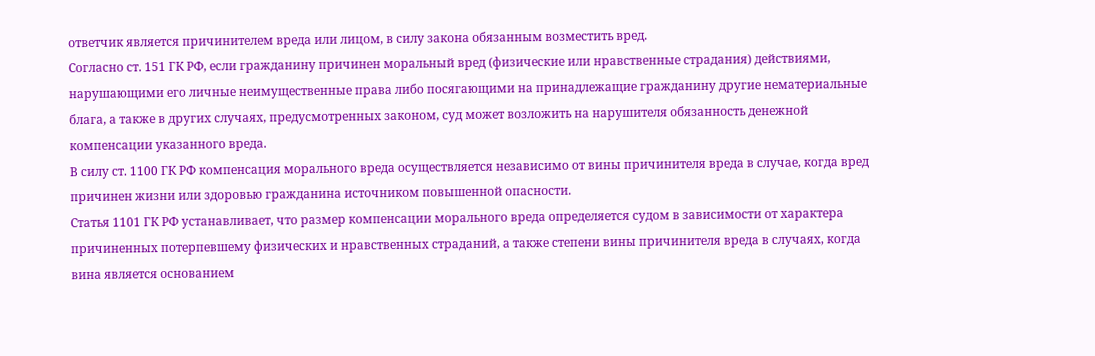ответчик является причинителем вреда или лицом, в силу закона обязанным возместить вред.
Согласно ст. 151 ГК РФ, если гражданину причинен моральный вред (физические или нравственные страдания) действиями, нарушающими его личные неимущественные права либо посягающими на принадлежащие гражданину другие нематериальные блага, а также в других случаях, предусмотренных законом, суд может возложить на нарушителя обязанность денежной компенсации указанного вреда.
В силу ст. 1100 ГК РФ компенсация морального вреда осуществляется независимо от вины причинителя вреда в случае, когда вред причинен жизни или здоровью гражданина источником повышенной опасности.
Статья 1101 ГК РФ устанавливает, что размер компенсации морального вреда определяется судом в зависимости от характера причиненных потерпевшему физических и нравственных страданий, а также степени вины причинителя вреда в случаях, когда вина является основанием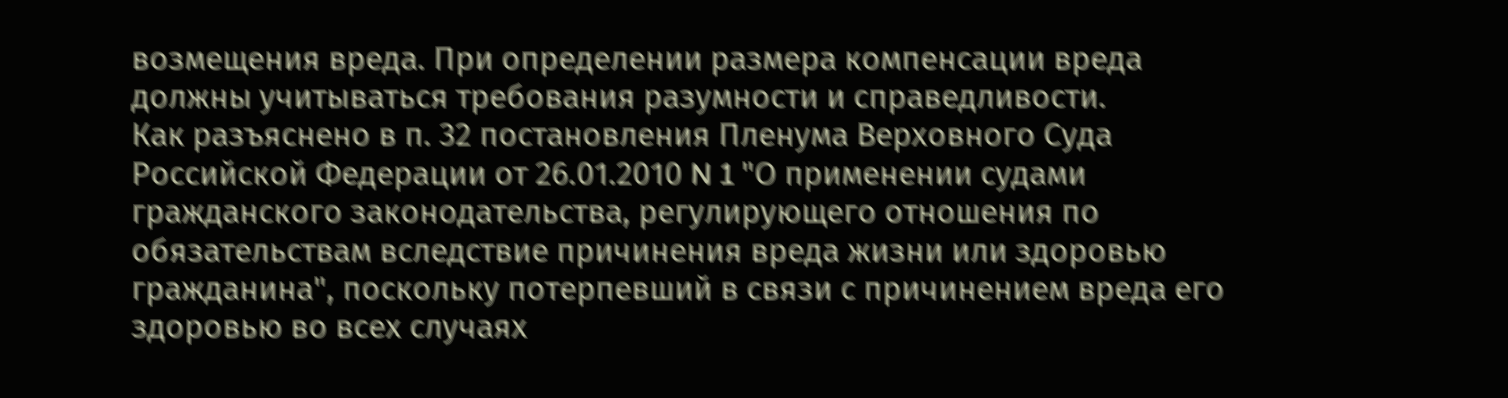возмещения вреда. При определении размера компенсации вреда должны учитываться требования разумности и справедливости.
Как разъяснено в п. 32 постановления Пленума Верховного Суда Российской Федерации от 26.01.2010 N 1 "О применении судами гражданского законодательства, регулирующего отношения по обязательствам вследствие причинения вреда жизни или здоровью гражданина", поскольку потерпевший в связи с причинением вреда его здоровью во всех случаях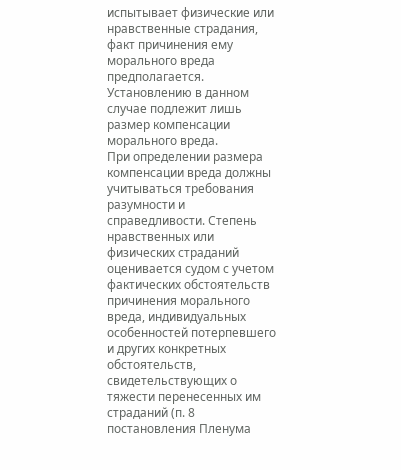испытывает физические или нравственные страдания, факт причинения ему морального вреда предполагается. Установлению в данном случае подлежит лишь размер компенсации морального вреда.
При определении размера компенсации вреда должны учитываться требования разумности и справедливости. Степень нравственных или физических страданий оценивается судом с учетом фактических обстоятельств причинения морального вреда, индивидуальных особенностей потерпевшего и других конкретных обстоятельств, свидетельствующих о тяжести перенесенных им страданий (п. 8 постановления Пленума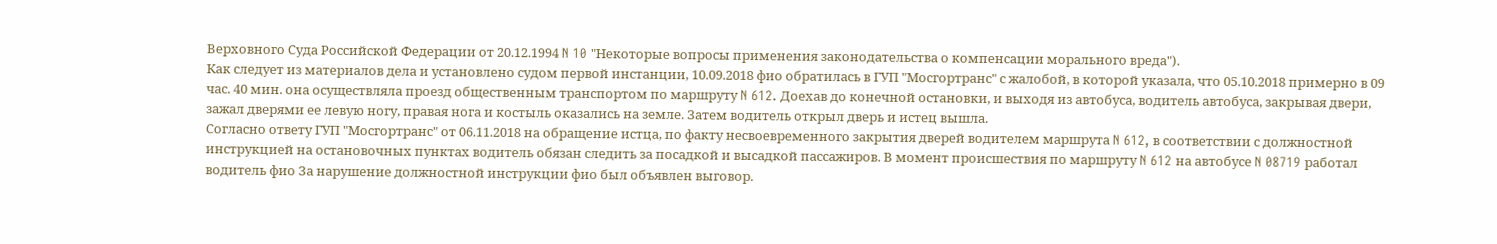Верховного Суда Российской Федерации от 20.12.1994 N 10 "Некоторые вопросы применения законодательства о компенсации морального вреда").
Как следует из материалов дела и установлено судом первой инстанции, 10.09.2018 фио обратилась в ГУП "Мосгортранс" с жалобой, в которой указала, что 05.10.2018 примерно в 09 час. 40 мин. она осуществляла проезд общественным транспортом по маршруту N 612. Доехав до конечной остановки, и выходя из автобуса, водитель автобуса, закрывая двери, зажал дверями ее левую ногу, правая нога и костыль оказались на земле. Затем водитель открыл дверь и истец вышла.
Согласно ответу ГУП "Мосгортранс" от 06.11.2018 на обращение истца, по факту несвоевременного закрытия дверей водителем маршрута N 612, в соответствии с должностной инструкцией на остановочных пунктах водитель обязан следить за посадкой и высадкой пассажиров. В момент происшествия по маршруту N 612 на автобусе N 08719 работал водитель фио За нарушение должностной инструкции фио был объявлен выговор.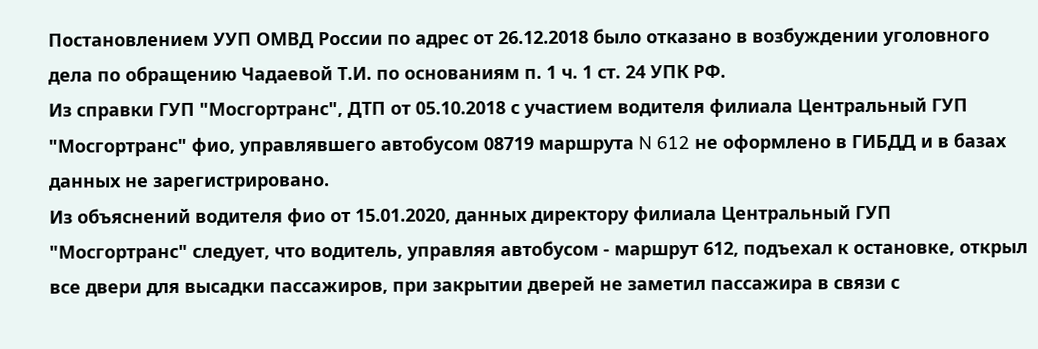Постановлением УУП ОМВД России по адрес от 26.12.2018 было отказано в возбуждении уголовного дела по обращению Чадаевой Т.И. по основаниям п. 1 ч. 1 ст. 24 УПК РФ.
Из справки ГУП "Мосгортранс", ДТП от 05.10.2018 с участием водителя филиала Центральный ГУП "Мосгортранс" фио, управлявшего автобусом 08719 маршрута N 612 не оформлено в ГИБДД и в базах данных не зарегистрировано.
Из объяснений водителя фио от 15.01.2020, данных директору филиала Центральный ГУП "Мосгортранс" следует, что водитель, управляя автобусом - маршрут 612, подъехал к остановке, открыл все двери для высадки пассажиров, при закрытии дверей не заметил пассажира в связи с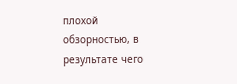плохой обзорностью, в результате чего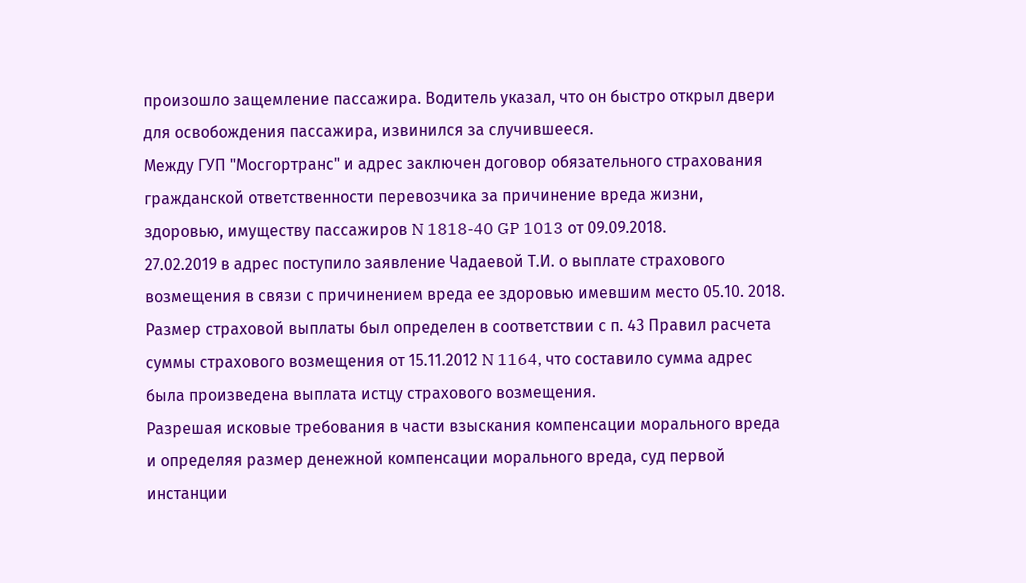произошло защемление пассажира. Водитель указал, что он быстро открыл двери для освобождения пассажира, извинился за случившееся.
Между ГУП "Мосгортранс" и адрес заключен договор обязательного страхования гражданской ответственности перевозчика за причинение вреда жизни, здоровью, имуществу пассажиров N 1818-40 GP 1013 от 09.09.2018.
27.02.2019 в адрес поступило заявление Чадаевой Т.И. о выплате страхового возмещения в связи с причинением вреда ее здоровью имевшим место 05.10. 2018.
Размер страховой выплаты был определен в соответствии с п. 43 Правил расчета суммы страхового возмещения от 15.11.2012 N 1164, что составило сумма адрес была произведена выплата истцу страхового возмещения.
Разрешая исковые требования в части взыскания компенсации морального вреда и определяя размер денежной компенсации морального вреда, суд первой инстанции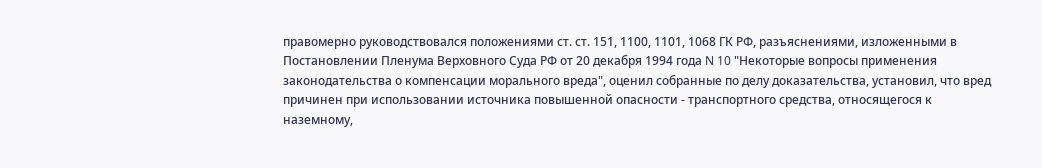правомерно руководствовался положениями ст. ст. 151, 1100, 1101, 1068 ГК РФ, разъяснениями, изложенными в Постановлении Пленума Верховного Суда РФ от 20 декабря 1994 года N 10 "Некоторые вопросы применения законодательства о компенсации морального вреда", оценил собранные по делу доказательства, установил, что вред причинен при использовании источника повышенной опасности - транспортного средства, относящегося к наземному,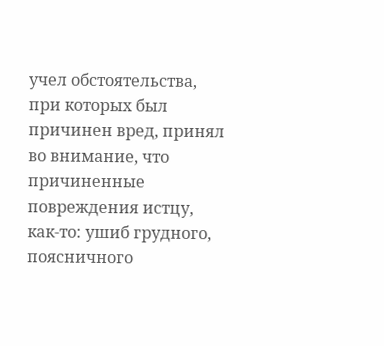учел обстоятельства, при которых был причинен вред, принял во внимание, что причиненные повреждения истцу, как-то: ушиб грудного, поясничного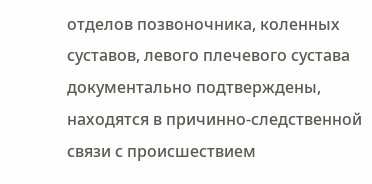отделов позвоночника, коленных суставов, левого плечевого сустава документально подтверждены, находятся в причинно-следственной связи с происшествием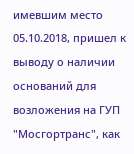имевшим место 05.10.2018, пришел к выводу о наличии оснований для возложения на ГУП "Мосгортранс", как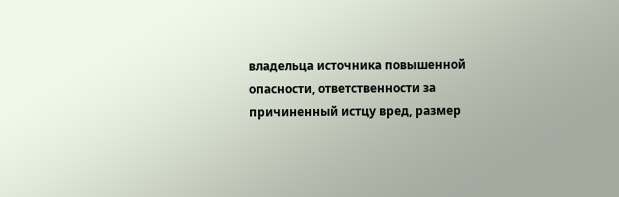владельца источника повышенной опасности, ответственности за причиненный истцу вред, размер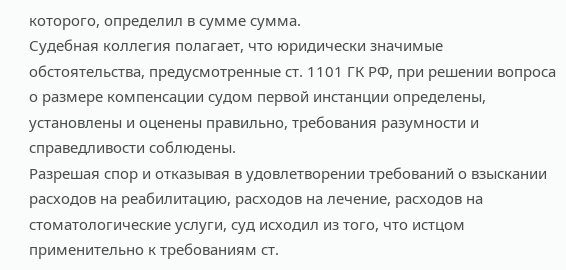которого, определил в сумме сумма.
Судебная коллегия полагает, что юридически значимые обстоятельства, предусмотренные ст. 1101 ГК РФ, при решении вопроса о размере компенсации судом первой инстанции определены, установлены и оценены правильно, требования разумности и справедливости соблюдены.
Разрешая спор и отказывая в удовлетворении требований о взыскании расходов на реабилитацию, расходов на лечение, расходов на стоматологические услуги, суд исходил из того, что истцом применительно к требованиям ст.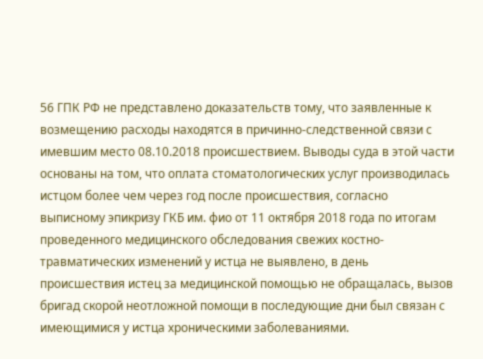56 ГПК РФ не представлено доказательств тому, что заявленные к возмещению расходы находятся в причинно-следственной связи с имевшим место 08.10.2018 происшествием. Выводы суда в этой части основаны на том, что оплата стоматологических услуг производилась истцом более чем через год после происшествия, согласно выписному эпикризу ГКБ им. фио от 11 октября 2018 года по итогам проведенного медицинского обследования свежих костно-травматических изменений у истца не выявлено, в день происшествия истец за медицинской помощью не обращалась, вызов бригад скорой неотложной помощи в последующие дни был связан с имеющимися у истца хроническими заболеваниями.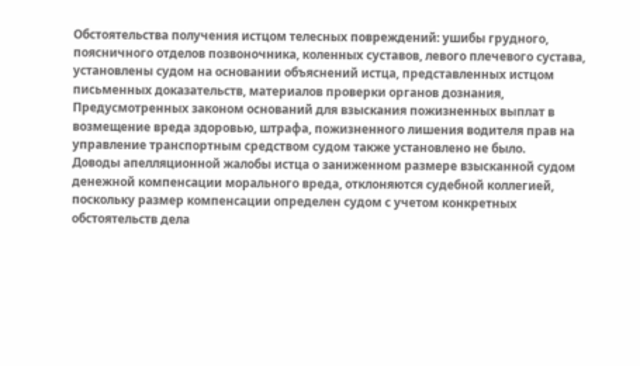Обстоятельства получения истцом телесных повреждений: ушибы грудного, поясничного отделов позвоночника, коленных суставов, левого плечевого сустава, установлены судом на основании объяснений истца, представленных истцом письменных доказательств, материалов проверки органов дознания,
Предусмотренных законом оснований для взыскания пожизненных выплат в возмещение вреда здоровью, штрафа, пожизненного лишения водителя прав на управление транспортным средством судом также установлено не было.
Доводы апелляционной жалобы истца о заниженном размере взысканной судом денежной компенсации морального вреда, отклоняются судебной коллегией, поскольку размер компенсации определен судом с учетом конкретных обстоятельств дела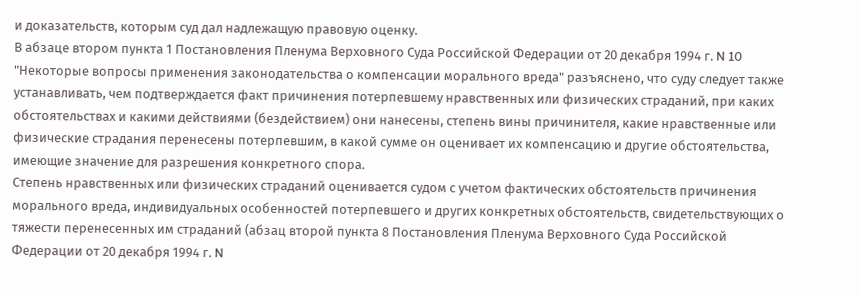и доказательств, которым суд дал надлежащую правовую оценку.
В абзаце втором пункта 1 Постановления Пленума Верховного Суда Российской Федерации от 20 декабря 1994 г. N 10 "Некоторые вопросы применения законодательства о компенсации морального вреда" разъяснено, что суду следует также устанавливать, чем подтверждается факт причинения потерпевшему нравственных или физических страданий, при каких обстоятельствах и какими действиями (бездействием) они нанесены, степень вины причинителя, какие нравственные или физические страдания перенесены потерпевшим, в какой сумме он оценивает их компенсацию и другие обстоятельства, имеющие значение для разрешения конкретного спора.
Степень нравственных или физических страданий оценивается судом с учетом фактических обстоятельств причинения морального вреда, индивидуальных особенностей потерпевшего и других конкретных обстоятельств, свидетельствующих о тяжести перенесенных им страданий (абзац второй пункта 8 Постановления Пленума Верховного Суда Российской Федерации от 20 декабря 1994 г. N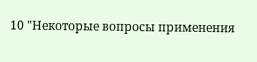10 "Некоторые вопросы применения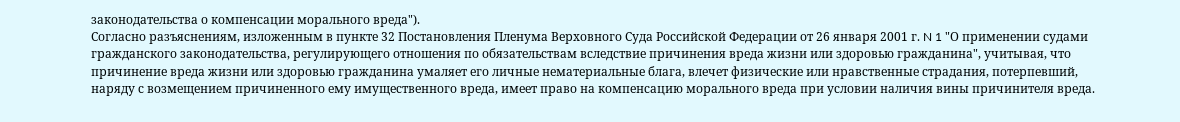законодательства о компенсации морального вреда").
Согласно разъяснениям, изложенным в пункте 32 Постановления Пленума Верховного Суда Российской Федерации от 26 января 2001 г. N 1 "О применении судами гражданского законодательства, регулирующего отношения по обязательствам вследствие причинения вреда жизни или здоровью гражданина", учитывая, что причинение вреда жизни или здоровью гражданина умаляет его личные нематериальные блага, влечет физические или нравственные страдания, потерпевший, наряду с возмещением причиненного ему имущественного вреда, имеет право на компенсацию морального вреда при условии наличия вины причинителя вреда.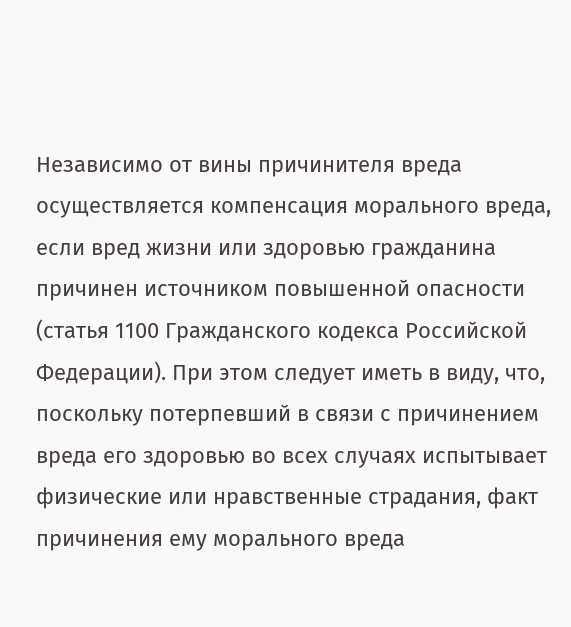Независимо от вины причинителя вреда осуществляется компенсация морального вреда, если вред жизни или здоровью гражданина причинен источником повышенной опасности (статья 1100 Гражданского кодекса Российской Федерации). При этом следует иметь в виду, что, поскольку потерпевший в связи с причинением вреда его здоровью во всех случаях испытывает физические или нравственные страдания, факт причинения ему морального вреда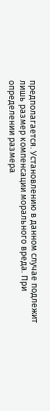предполагается. Установлению в данном случае подлежит лишь размер компенсации морального вреда. При определении размера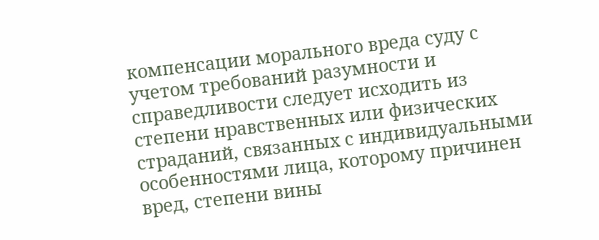компенсации морального вреда суду с учетом требований разумности и справедливости следует исходить из степени нравственных или физических страданий, связанных с индивидуальными особенностями лица, которому причинен вред, степени вины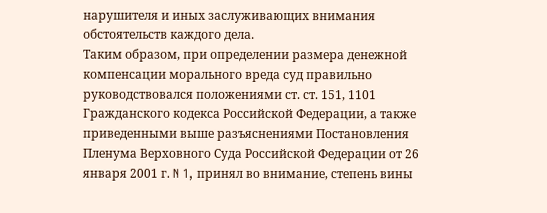нарушителя и иных заслуживающих внимания обстоятельств каждого дела.
Таким образом, при определении размера денежной компенсации морального вреда суд правильно руководствовался положениями ст. ст. 151, 1101 Гражданского кодекса Российской Федерации, а также приведенными выше разъяснениями Постановления Пленума Верховного Суда Российской Федерации от 26 января 2001 г. N 1, принял во внимание, степень вины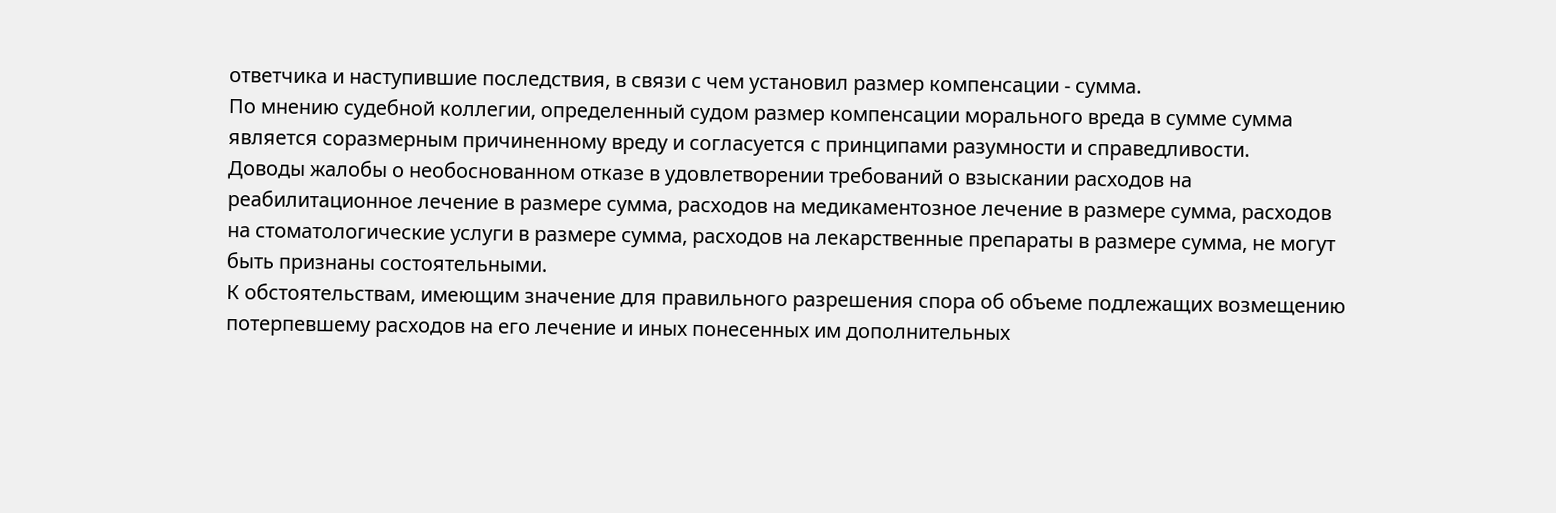ответчика и наступившие последствия, в связи с чем установил размер компенсации - сумма.
По мнению судебной коллегии, определенный судом размер компенсации морального вреда в сумме сумма является соразмерным причиненному вреду и согласуется с принципами разумности и справедливости.
Доводы жалобы о необоснованном отказе в удовлетворении требований о взыскании расходов на реабилитационное лечение в размере сумма, расходов на медикаментозное лечение в размере сумма, расходов на стоматологические услуги в размере сумма, расходов на лекарственные препараты в размере сумма, не могут быть признаны состоятельными.
К обстоятельствам, имеющим значение для правильного разрешения спора об объеме подлежащих возмещению потерпевшему расходов на его лечение и иных понесенных им дополнительных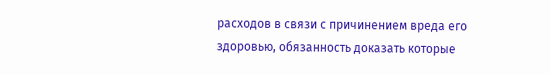расходов в связи с причинением вреда его здоровью, обязанность доказать которые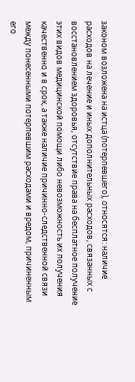законом возложена на истца (потерпевшего), относятся: наличие расходов на лечение и иных дополнительных расходов, связанных с восстановлением здоровья, отсутствие права на бесплатное получение этих видов медицинской помощи либо невозможность их получения качественно и в срок, а также наличие причинно-следственной связи между понесенными потерпевшим расходами и вредом, причиненным его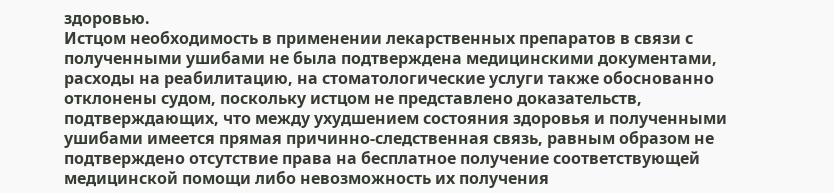здоровью.
Истцом необходимость в применении лекарственных препаратов в связи с полученными ушибами не была подтверждена медицинскими документами, расходы на реабилитацию, на стоматологические услуги также обоснованно отклонены судом, поскольку истцом не представлено доказательств, подтверждающих, что между ухудшением состояния здоровья и полученными ушибами имеется прямая причинно-следственная связь, равным образом не подтверждено отсутствие права на бесплатное получение соответствующей медицинской помощи либо невозможность их получения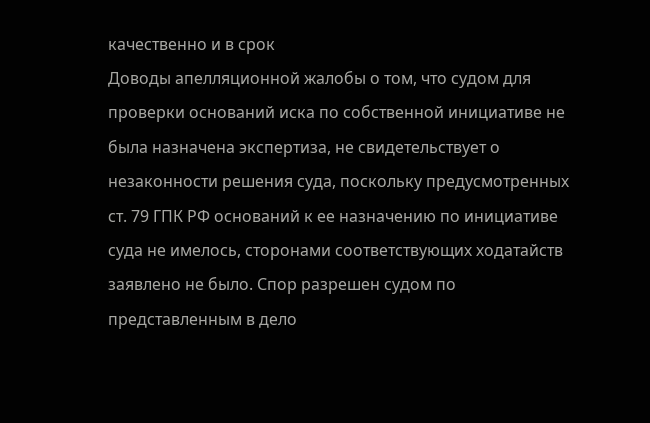качественно и в срок
Доводы апелляционной жалобы о том, что судом для проверки оснований иска по собственной инициативе не была назначена экспертиза, не свидетельствует о незаконности решения суда, поскольку предусмотренных ст. 79 ГПК РФ оснований к ее назначению по инициативе суда не имелось, сторонами соответствующих ходатайств заявлено не было. Спор разрешен судом по представленным в дело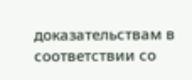доказательствам в соответствии со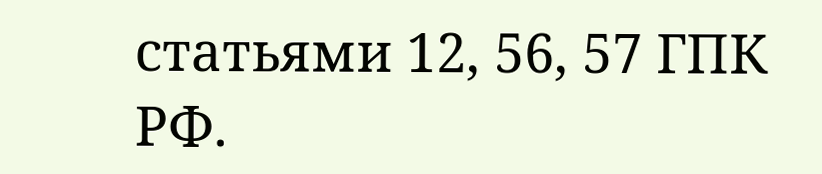статьями 12, 56, 57 ГПК РФ.